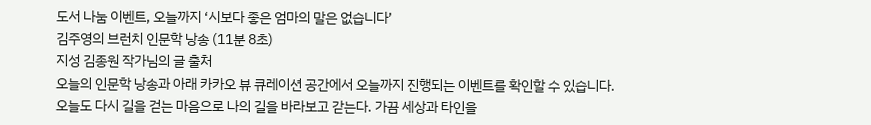도서 나눔 이벤트, 오늘까지 ‘시보다 좋은 엄마의 말은 없습니다’
김주영의 브런치 인문학 낭송 (11분 8초)
지성 김종원 작가님의 글 출처
오늘의 인문학 낭송과 아래 카카오 뷰 큐레이션 공간에서 오늘까지 진행되는 이벤트를 확인할 수 있습니다.
오늘도 다시 길을 걷는 마음으로 나의 길을 바라보고 갇는다. 가끔 세상과 타인을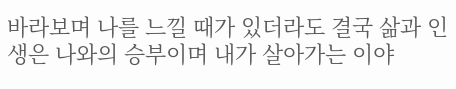바라보며 나를 느낄 때가 있더라도 결국 삶과 인생은 나와의 승부이며 내가 살아가는 이야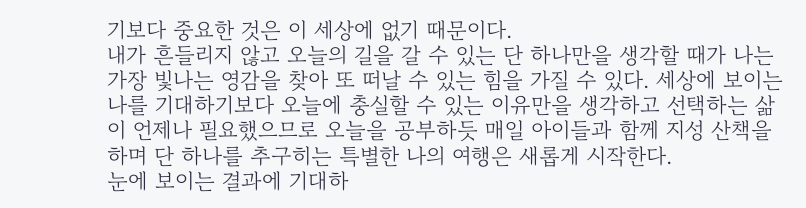기보다 중요한 것은 이 세상에 없기 때문이다.
내가 흔들리지 않고 오늘의 길을 갈 수 있는 단 하나만을 생각할 때가 나는 가장 빛나는 영감을 찾아 또 떠날 수 있는 힘을 가질 수 있다. 세상에 보이는 나를 기대하기보다 오늘에 충실할 수 있는 이유만을 생각하고 선택하는 삶이 언제나 필요했으므로 오늘을 공부하듯 매일 아이들과 함께 지성 산책을 하며 단 하나를 추구히는 특별한 나의 여행은 새롭게 시작한다.
눈에 보이는 결과에 기대하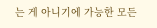는 게 아니기에 가능한 모든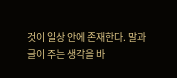것이 일상 안에 존재한다. 말과 글이 주는 생각을 바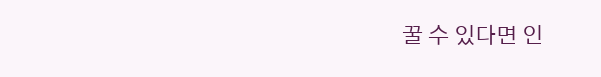꿀 수 있다면 인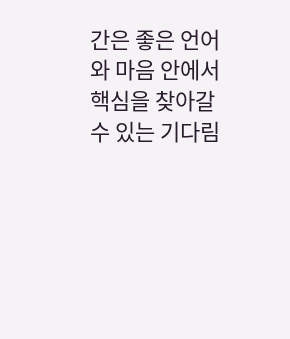간은 좋은 언어와 마음 안에서 핵심을 찾아갈 수 있는 기다림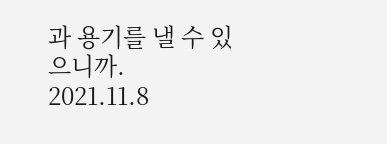과 용기를 낼 수 있으니까.
2021.11.8